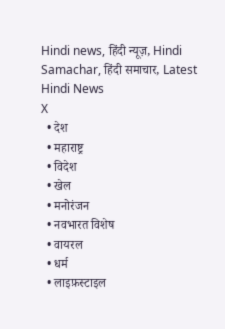Hindi news, हिंदी न्यूज़, Hindi Samachar, हिंदी समाचार, Latest Hindi News
X
  • देश
  • महाराष्ट्र
  • विदेश
  • खेल
  • मनोरंजन
  • नवभारत विशेष
  • वायरल
  • धर्म
  • लाइफ़स्टाइल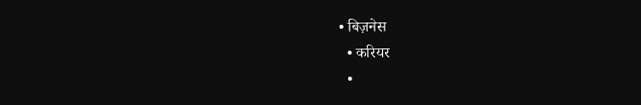• बिज़नेस
  • करियर
  •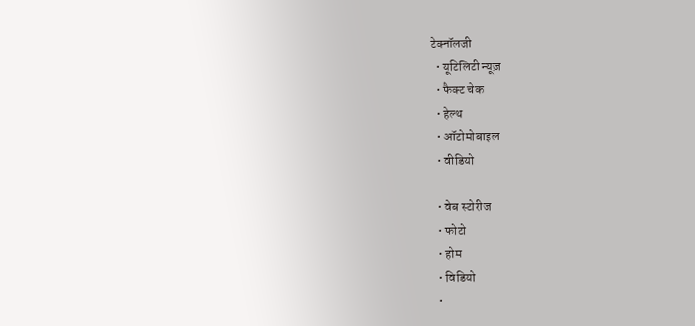टेक्नॉलजी
  • यूटिलिटी न्यूज़
  • फैक्ट चेक
  • हेल्थ
  • ऑटोमोबाइल
  • वीडियो

  • वेब स्टोरीज
  • फोटो
  • होम
  • विडियो
  •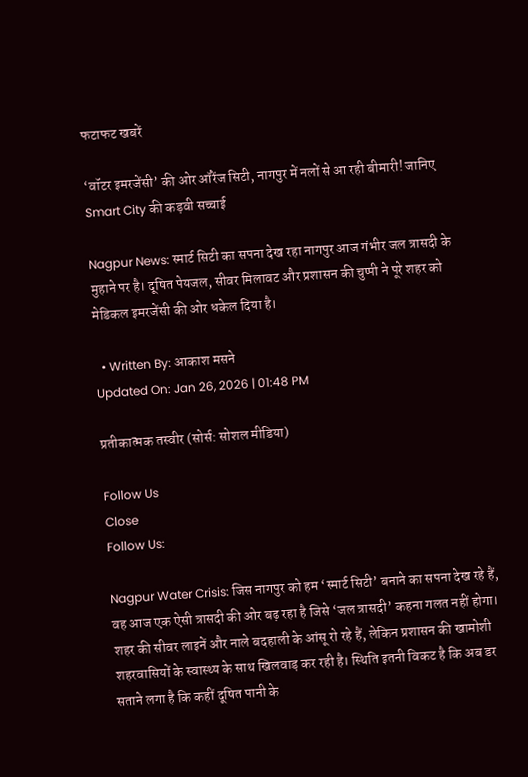फटाफट खबरें

‘वॉटर इमरजेंसी’ की ओर ऑरेंज सिटी, नागपुर में नलों से आ रही बीमारी! जानिए Smart City की कड़वी सच्चाई

Nagpur News: स्मार्ट सिटी का सपना देख रहा नागपुर आज गंभीर जल त्रासदी के मुहाने पर है। दूषित पेयजल, सीवर मिलावट और प्रशासन की चुप्पी ने पूरे शहर को मेडिकल इमरजेंसी की ओर धकेल दिया है।

  • Written By: आकाश मसने
Updated On: Jan 26, 2026 | 01:48 PM

प्रतीकात्मक तस्वीर (सोर्स: सोशल मीडिया)

Follow Us
Close
Follow Us:

Nagpur Water Crisis: जिस नागपुर को हम ‘स्मार्ट सिटी’ बनाने का सपना देख रहे हैं, वह आज एक ऐसी त्रासदी की ओर बढ़ रहा है जिसे ‘जल त्रासदी’ कहना गलत नहीं होगा। शहर की सीवर लाइनें और नाले बदहाली के आंसू रो रहे हैं, लेकिन प्रशासन की खामोशी शहरवासियों के स्वास्थ्य के साथ खिलवाड़ कर रही है। स्थिति इतनी विकट है कि अब डर सताने लगा है कि कहीं दूषित पानी के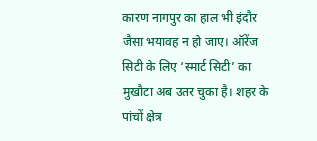कारण नागपुर का हाल भी इंदौर जैसा भयावह न हो जाए। ऑरेंज सिटी के लिए ‘स्मार्ट सिटी’ का मुखौटा अब उतर चुका है। शहर के पांचों क्षेत्र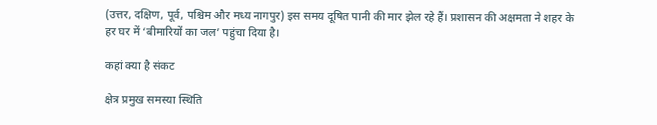(उत्तर, दक्षिण, पूर्व, पश्चिम और मध्य नागपुर) इस समय दूषित पानी की मार झेल रहे हैं। प्रशासन की अक्षमता ने शहर के हर घर में ‘बीमारियों का जल’ पहुंचा दिया है।

कहां क्या है संकट

क्षेत्र प्रमुख समस्या स्थिति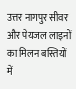उत्तर नागपुर सीवर और पेयजल लाइनों का मिलन बस्तियों में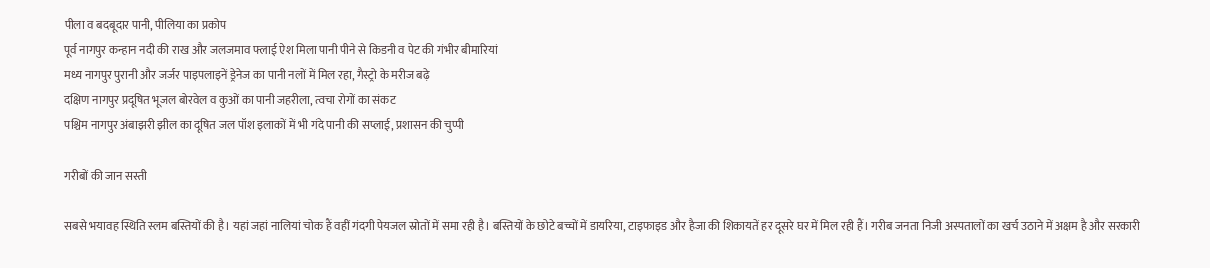पीला व बदबूदार पानी, पीलिया का प्रकोप
पूर्व नागपुर कन्हान नदी की राख और जलजमाव फ्लाई ऐश मिला पानी पीने से किडनी व पेट की गंभीर बीमारियां
मध्य नागपुर पुरानी और जर्जर पाइपलाइनें ड्रेनेज का पानी नलों में मिल रहा, गैस्ट्रो के मरीज बढ़े
दक्षिण नागपुर प्रदूषित भूजल बोरवेल व कुओं का पानी जहरीला, त्वचा रोगों का संकट
पश्चिम नागपुर अंबाझरी झील का दूषित जल पॉश इलाकों में भी गंदे पानी की सप्लाई, प्रशासन की चुप्पी

गरीबों की जान सस्ती

सबसे भयावह स्थिति स्लम बस्तियों की है। यहां जहां नालियां चोक हैं वहीं गंदगी पेयजल स्रोतों में समा रही है। बस्तियों के छोटे बच्चों में डायरिया, टाइफाइड और हैजा की शिकायतें हर दूसरे घर में मिल रही हैं। गरीब जनता निजी अस्पतालों का खर्च उठाने में अक्षम है और सरकारी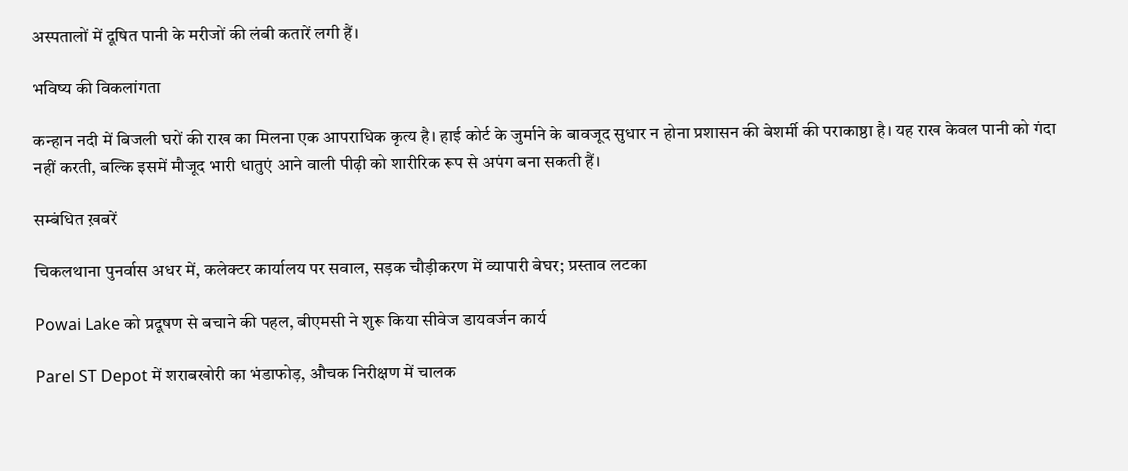अस्पतालों में दूषित पानी के मरीजों की लंबी कतारें लगी हैं।

भविष्य की विकलांगता

कन्हान नदी में बिजली घरों की राख का मिलना एक आपराधिक कृत्य है। हाई कोर्ट के जुर्माने के बावजूद सुधार न होना प्रशासन की बेशर्मी की पराकाष्ठा है। यह राख केवल पानी को गंदा नहीं करती, बल्कि इसमें मौजूद भारी धातुएं आने वाली पीढ़ी को शारीरिक रूप से अपंग बना सकती हैं।

सम्बंधित ख़बरें

चिकलथाना पुनर्वास अधर में, कलेक्टर कार्यालय पर सवाल, सड़क चौड़ीकरण में व्यापारी बेघर; प्रस्ताव लटका

Powai Lake को प्रदूषण से बचाने की पहल, बीएमसी ने शुरू किया सीवेज डायवर्जन कार्य

Parel ST Depot में शराबखोरी का भंडाफोड़, औचक निरीक्षण में चालक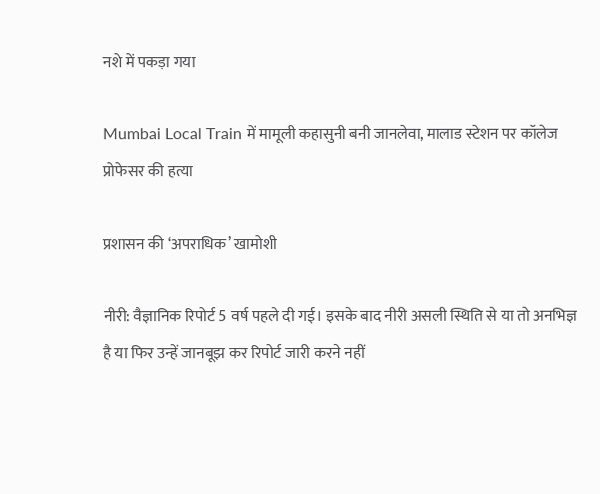नशे में पकड़ा गया

Mumbai Local Train में मामूली कहासुनी बनी जानलेवा, मालाड स्टेशन पर कॉलेज प्रोफेसर की हत्या

प्रशासन की ‘अपराधिक’ खामोशी

नीरी: वैज्ञानिक रिपोर्ट 5 वर्ष पहले दी गई। इसके बाद नीरी असली स्थिति से या तो अनभिज्ञ है या फिर उन्हें जानबूझ कर रिपोर्ट जारी करने नहीं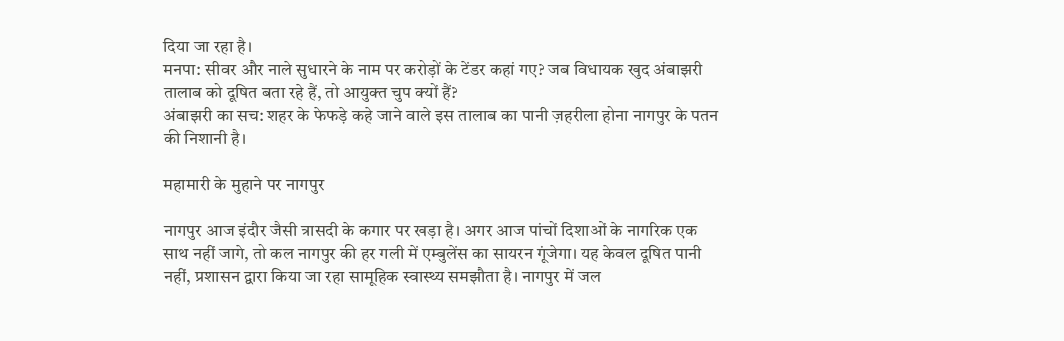दिया जा रहा है।
मनपा: सीवर और नाले सुधारने के नाम पर करोड़ों के टेंडर कहां गए? जब विधायक खुद अंबाझरी तालाब को दूषित बता रहे हैं, तो आयुक्त चुप क्यों हैं?
अंबाझरी का सच: शहर के फेफड़े कहे जाने वाले इस तालाब का पानी ज़हरीला होना नागपुर के पतन की निशानी है।

महामारी के मुहाने पर नागपुर

नागपुर आज इंदौर जैसी त्रासदी के कगार पर खड़ा है। अगर आज पांचों दिशाओं के नागरिक एक साथ नहीं जागे, तो कल नागपुर की हर गली में एम्बुलेंस का सायरन गूंजेगा। यह केवल दूषित पानी नहीं, प्रशासन द्वारा किया जा रहा सामूहिक स्वास्थ्य समझौता है। नागपुर में जल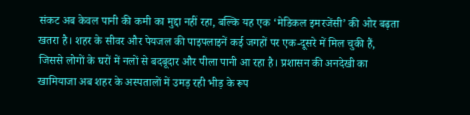संकट अब केवल पानी की कमी का मुद्दा नहीं रहा, बल्कि यह एक ‘मेडिकल इमरजेंसी’ की ओर बढ़ता खतरा है। शहर के सीवर और पेयजल की पाइपलाइनें कई जगहों पर एक-दूसरे में मिल चुकी हैं, जिससे लोगों के घरों में नलों से बदबूदार और पीला पानी आ रहा है। प्रशासन की अनदेखी का खामियाजा अब शहर के अस्पतालों में उमड़ रही भीड़ के रूप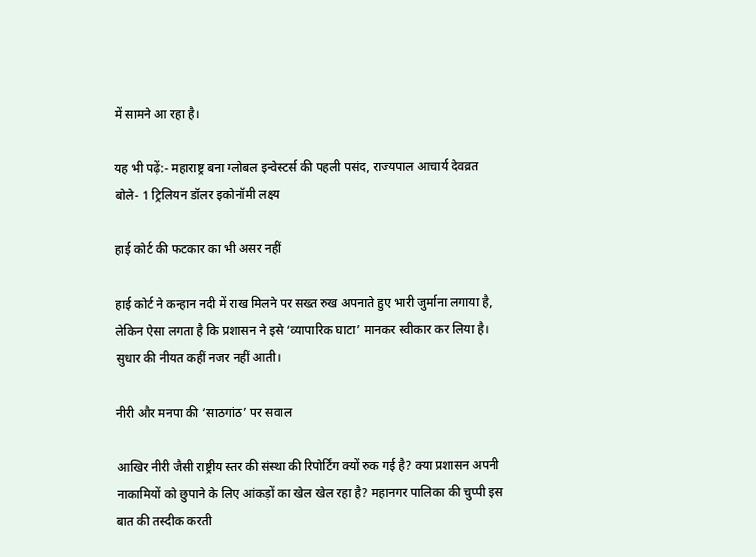में सामने आ रहा है।

यह भी पढ़ें:- महाराष्ट्र बना ग्लोबल इन्वेस्टर्स की पहली पसंद, राज्यपाल आचार्य देवव्रत बोले- 1 ट्रिलियन डॉलर इकोनॉमी लक्ष्य

हाई कोर्ट की फटकार का भी असर नहीं

हाई कोर्ट ने कन्हान नदी में राख मिलने पर सख्त रुख अपनाते हुए भारी जुर्माना लगाया है, लेकिन ऐसा लगता है कि प्रशासन ने इसे ‘व्यापारिक घाटा’ मानकर स्वीकार कर लिया है। सुधार की नीयत कहीं नजर नहीं आती।

नीरी और मनपा की ‘साठगांठ’ पर सवाल

आखिर नीरी जैसी राष्ट्रीय स्तर की संस्था की रिपोर्टिंग क्यों रुक गई है? क्या प्रशासन अपनी नाकामियों को छुपाने के लिए आंकड़ों का खेल खेल रहा है? महानगर पालिका की चुप्पी इस बात की तस्दीक करती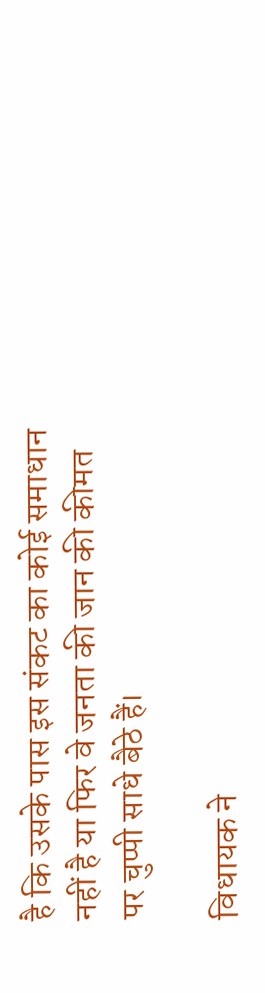है कि उसके पास इस संकट का कोई समाधान नहीं है या फिर वे जनता की जान की कीमत पर चुप्पी साधे बैठे हैं।

विधायक ने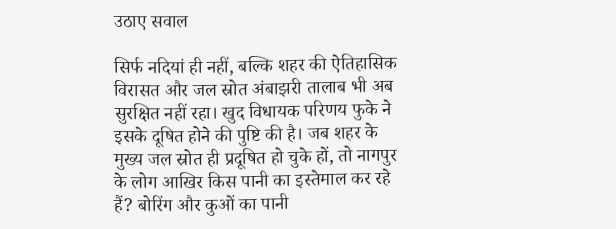उठाए सवाल

सिर्फ नदियां ही नहीं, बल्कि शहर की ऐतिहासिक विरासत और जल स्रोत अंबाझरी तालाब भी अब सुरक्षित नहीं रहा। खुद विधायक परिणय फुके ने इसके दूषित होने की पुष्टि की है। जब शहर के मुख्य जल स्रोत ही प्रदूषित हो चुके हों, तो नागपुर के लोग आखिर किस पानी का इस्तेमाल कर रहे हैं? बोरिंग और कुओं का पानी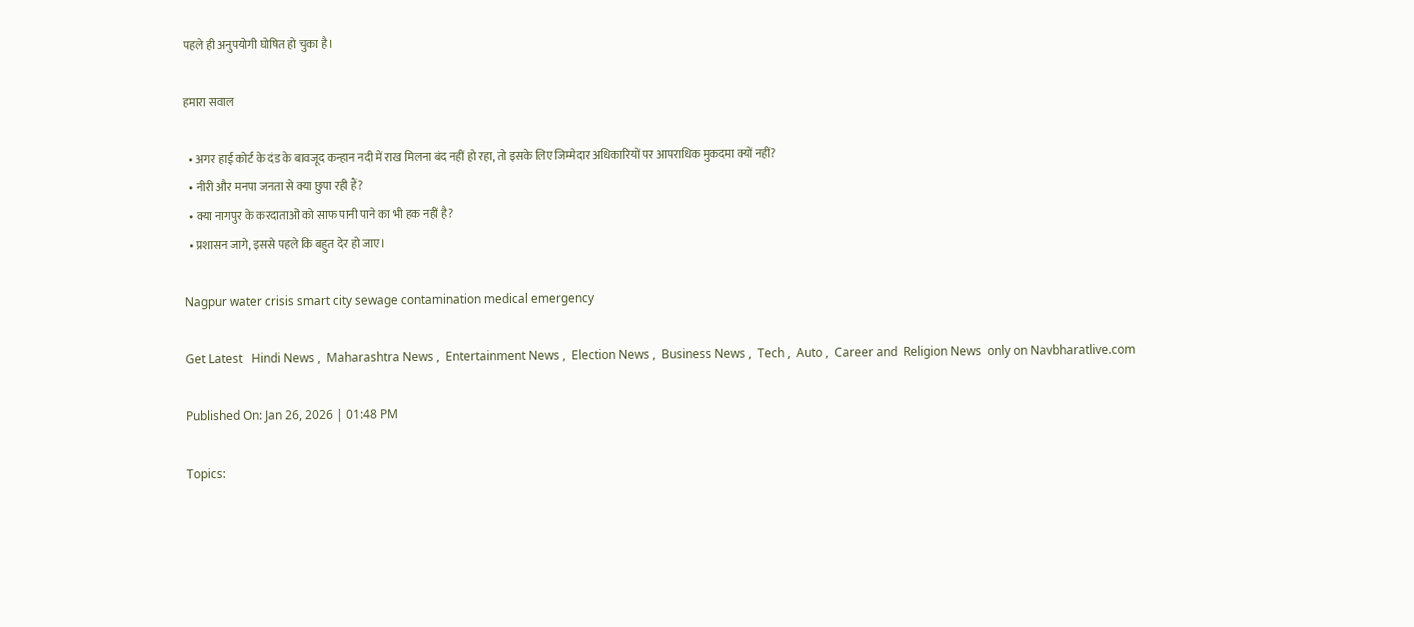पहले ही अनुपयोगी घोषित हो चुका है।

हमारा सवाल

  • अगर हाई कोर्ट के दंड के बावजूद कन्हान नदी में राख मिलना बंद नहीं हो रहा, तो इसके लिए जिम्मेदार अधिकारियों पर आपराधिक मुकदमा क्यों नहीं?
  • नीरी और मनपा जनता से क्या छुपा रही हैं?
  • क्या नागपुर के करदाताओं को साफ पानी पाने का भी हक नहीं है?
  • प्रशासन जागे, इससे पहले कि बहुत देर हो जाए।

Nagpur water crisis smart city sewage contamination medical emergency

Get Latest   Hindi News ,  Maharashtra News ,  Entertainment News ,  Election News ,  Business News ,  Tech ,  Auto ,  Career and  Religion News  only on Navbharatlive.com

Published On: Jan 26, 2026 | 01:48 PM

Topics: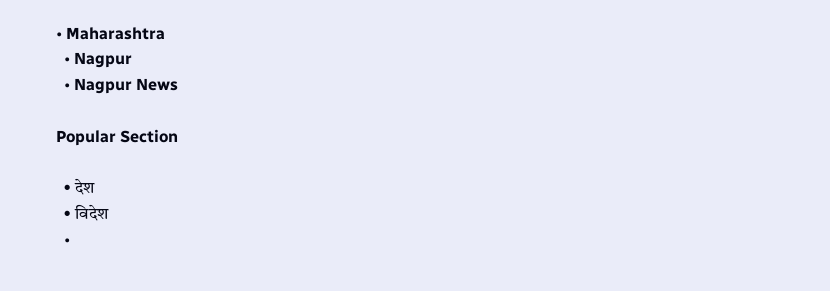• Maharashtra
  • Nagpur
  • Nagpur News

Popular Section

  • देश
  • विदेश
  •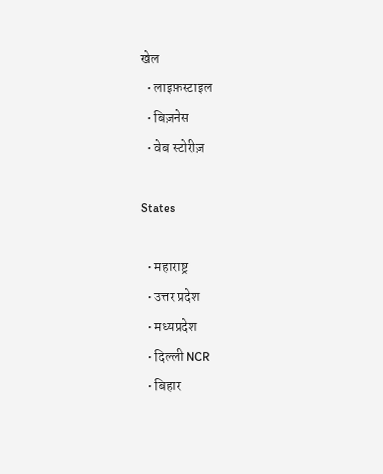खेल
  • लाइफ़स्टाइल
  • बिज़नेस
  • वेब स्टोरीज़

States

  • महाराष्ट्र
  • उत्तर प्रदेश
  • मध्यप्रदेश
  • दिल्ली NCR
  • बिहार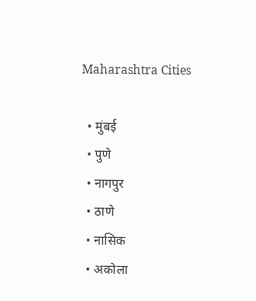Maharashtra Cities

  • मुंबई
  • पुणे
  • नागपुर
  • ठाणे
  • नासिक
  • अकोला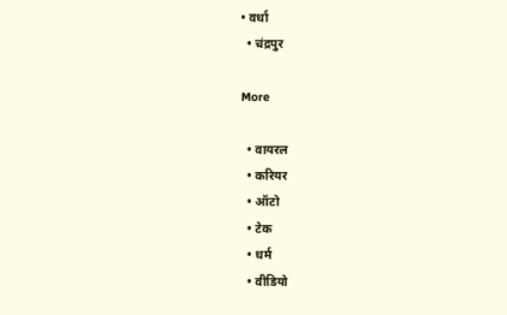• वर्धा
  • चंद्रपुर

More

  • वायरल
  • करियर
  • ऑटो
  • टेक
  • धर्म
  • वीडियो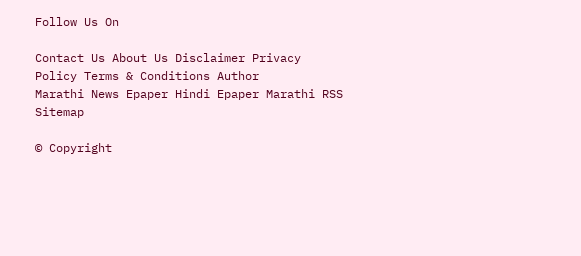Follow Us On

Contact Us About Us Disclaimer Privacy Policy Terms & Conditions Author
Marathi News Epaper Hindi Epaper Marathi RSS Sitemap

© Copyright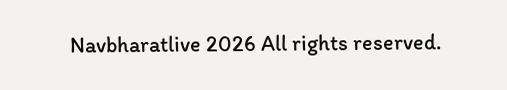Navbharatlive 2026 All rights reserved.